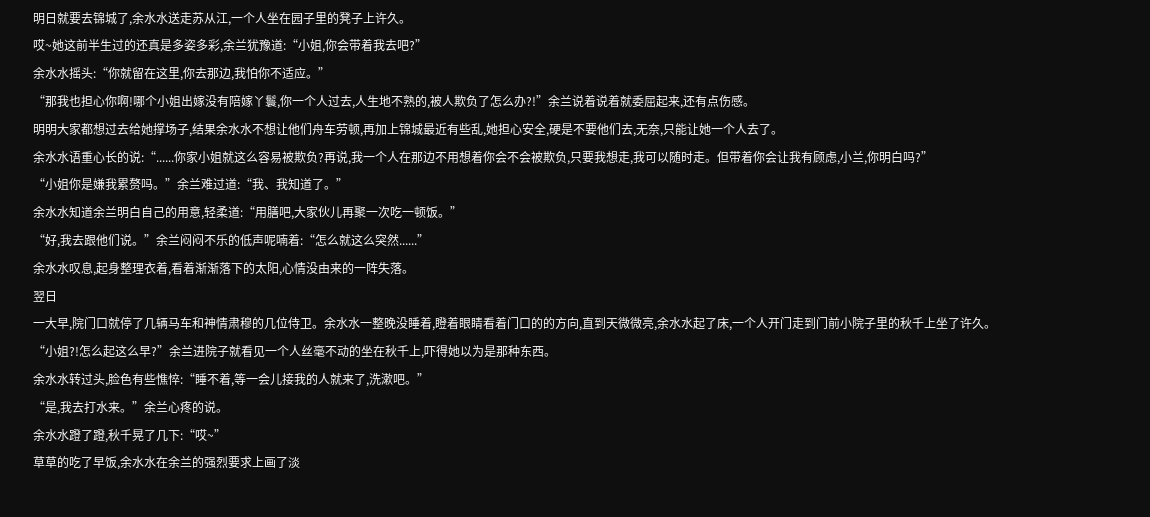明日就要去锦城了,余水水送走苏从江,一个人坐在园子里的凳子上许久。
哎~她这前半生过的还真是多姿多彩,余兰犹豫道:“小姐,你会带着我去吧?”
余水水摇头:“你就留在这里,你去那边,我怕你不适应。”
“那我也担心你啊!哪个小姐出嫁没有陪嫁丫鬟,你一个人过去,人生地不熟的,被人欺负了怎么办?!”余兰说着说着就委屈起来,还有点伤感。
明明大家都想过去给她撑场子,结果余水水不想让他们舟车劳顿,再加上锦城最近有些乱,她担心安全,硬是不要他们去,无奈,只能让她一个人去了。
余水水语重心长的说:“......你家小姐就这么容易被欺负?再说,我一个人在那边不用想着你会不会被欺负,只要我想走,我可以随时走。但带着你会让我有顾虑,小兰,你明白吗?”
“小姐你是嫌我累赘吗。”余兰难过道:“我、我知道了。”
余水水知道余兰明白自己的用意,轻柔道:“用膳吧,大家伙儿再聚一次吃一顿饭。”
“好,我去跟他们说。”余兰闷闷不乐的低声呢喃着:“怎么就这么突然......”
余水水叹息,起身整理衣着,看着渐渐落下的太阳,心情没由来的一阵失落。
翌日
一大早,院门口就停了几辆马车和神情肃穆的几位侍卫。余水水一整晚没睡着,瞪着眼睛看着门口的的方向,直到天微微亮,余水水起了床,一个人开门走到门前小院子里的秋千上坐了许久。
“小姐?!怎么起这么早?”余兰进院子就看见一个人丝毫不动的坐在秋千上,吓得她以为是那种东西。
余水水转过头,脸色有些憔悴:“睡不着,等一会儿接我的人就来了,洗漱吧。”
“是,我去打水来。”余兰心疼的说。
余水水蹬了蹬,秋千晃了几下:“哎~”
草草的吃了早饭,余水水在余兰的强烈要求上画了淡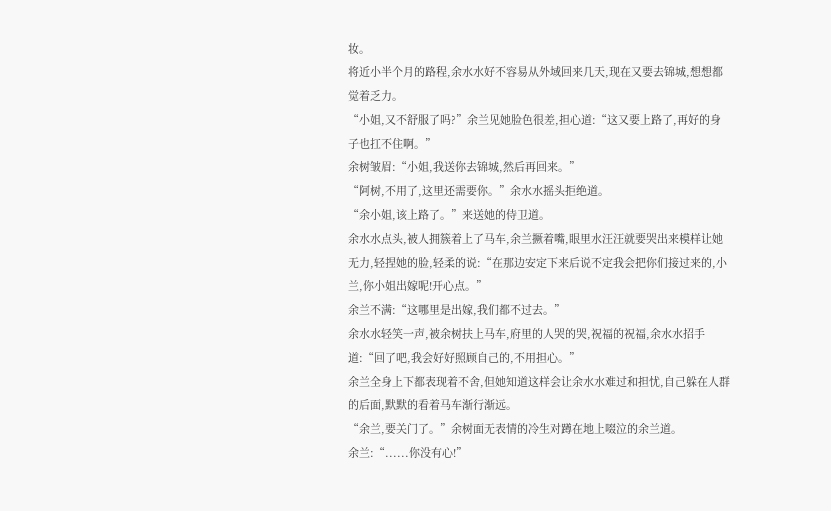妆。
将近小半个月的路程,余水水好不容易从外域回来几天,现在又要去锦城,想想都觉着乏力。
“小姐,又不舒服了吗?”余兰见她脸色很差,担心道:“这又要上路了,再好的身子也扛不住啊。”
余树皱眉:“小姐,我送你去锦城,然后再回来。”
“阿树,不用了,这里还需要你。”余水水摇头拒绝道。
“余小姐,该上路了。”来送她的侍卫道。
余水水点头,被人拥簇着上了马车,余兰撅着嘴,眼里水汪汪就要哭出来模样让她无力,轻捏她的脸,轻柔的说:“在那边安定下来后说不定我会把你们接过来的,小兰,你小姐出嫁呢!开心点。”
余兰不满:“这哪里是出嫁,我们都不过去。”
余水水轻笑一声,被余树扶上马车,府里的人哭的哭,祝福的祝福,余水水招手道:“回了吧,我会好好照顾自己的,不用担心。”
余兰全身上下都表现着不舍,但她知道这样会让余水水难过和担忧,自己躲在人群的后面,默默的看着马车渐行渐远。
“余兰,要关门了。”余树面无表情的冷生对蹲在地上啜泣的余兰道。
余兰:“......你没有心!”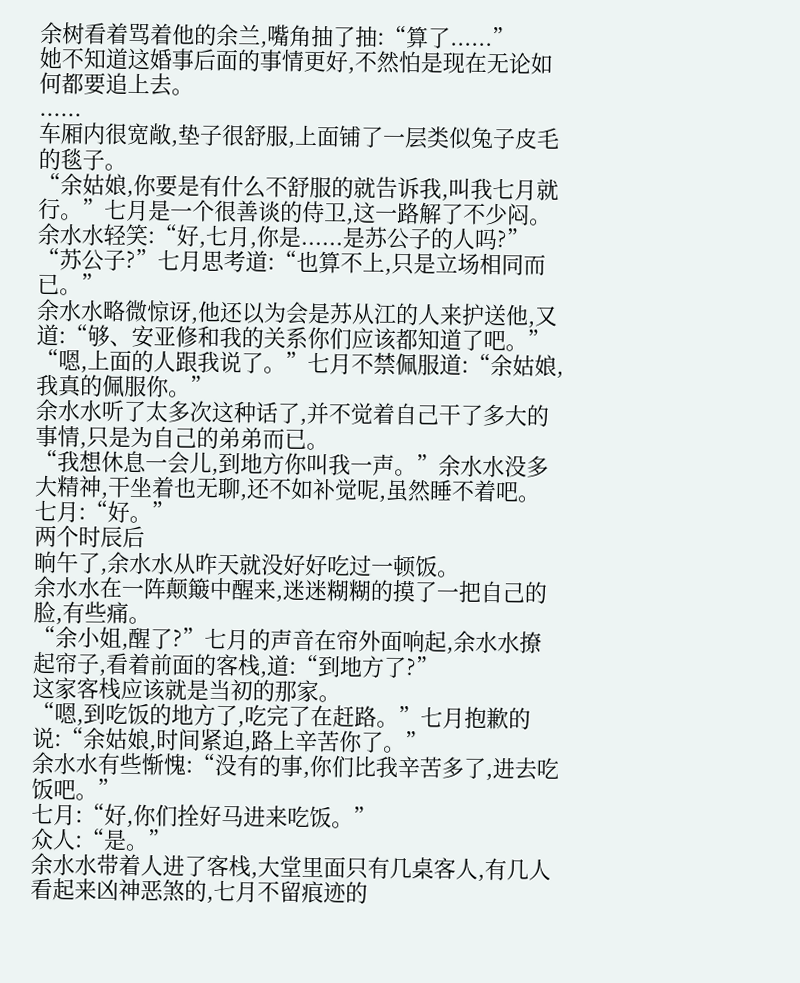余树看着骂着他的余兰,嘴角抽了抽:“算了......”
她不知道这婚事后面的事情更好,不然怕是现在无论如何都要追上去。
......
车厢内很宽敞,垫子很舒服,上面铺了一层类似兔子皮毛的毯子。
“余姑娘,你要是有什么不舒服的就告诉我,叫我七月就行。”七月是一个很善谈的侍卫,这一路解了不少闷。
余水水轻笑:“好,七月,你是......是苏公子的人吗?”
“苏公子?”七月思考道:“也算不上,只是立场相同而已。”
余水水略微惊讶,他还以为会是苏从江的人来护送他,又道:“够、安亚修和我的关系你们应该都知道了吧。”
“嗯,上面的人跟我说了。”七月不禁佩服道:“余姑娘,我真的佩服你。”
余水水听了太多次这种话了,并不觉着自己干了多大的事情,只是为自己的弟弟而已。
“我想休息一会儿,到地方你叫我一声。”余水水没多大精神,干坐着也无聊,还不如补觉呢,虽然睡不着吧。
七月:“好。”
两个时辰后
晌午了,余水水从昨天就没好好吃过一顿饭。
余水水在一阵颠簸中醒来,迷迷糊糊的摸了一把自己的脸,有些痛。
“余小姐,醒了?”七月的声音在帘外面响起,余水水撩起帘子,看着前面的客栈,道:“到地方了?”
这家客栈应该就是当初的那家。
“嗯,到吃饭的地方了,吃完了在赶路。”七月抱歉的说:“余姑娘,时间紧迫,路上辛苦你了。”
余水水有些惭愧:“没有的事,你们比我辛苦多了,进去吃饭吧。”
七月:“好,你们拴好马进来吃饭。”
众人:“是。”
余水水带着人进了客栈,大堂里面只有几桌客人,有几人看起来凶神恶煞的,七月不留痕迹的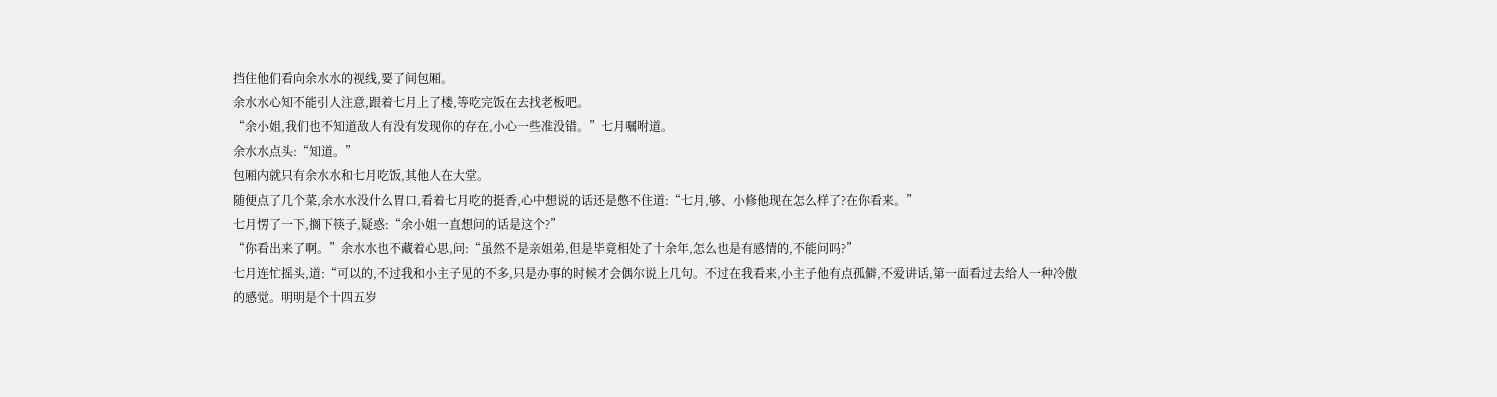挡住他们看向余水水的视线,要了间包厢。
余水水心知不能引人注意,跟着七月上了楼,等吃完饭在去找老板吧。
“余小姐,我们也不知道敌人有没有发现你的存在,小心一些准没错。”七月嘱咐道。
余水水点头:“知道。”
包厢内就只有余水水和七月吃饭,其他人在大堂。
随便点了几个菜,余水水没什么胃口,看着七月吃的挺香,心中想说的话还是憋不住道:“七月,够、小修他现在怎么样了?在你看来。”
七月愣了一下,搁下筷子,疑惑:“余小姐一直想问的话是这个?”
“你看出来了啊。”余水水也不藏着心思,问:“虽然不是亲姐弟,但是毕竟相处了十余年,怎么也是有感情的,不能问吗?”
七月连忙摇头,道:“可以的,不过我和小主子见的不多,只是办事的时候才会偶尔说上几句。不过在我看来,小主子他有点孤僻,不爱讲话,第一面看过去给人一种冷傲的感觉。明明是个十四五岁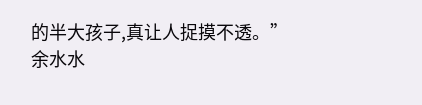的半大孩子,真让人捉摸不透。”
余水水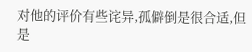对他的评价有些诧异,孤僻倒是很合适,但是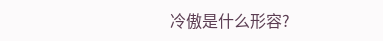冷傲是什么形容?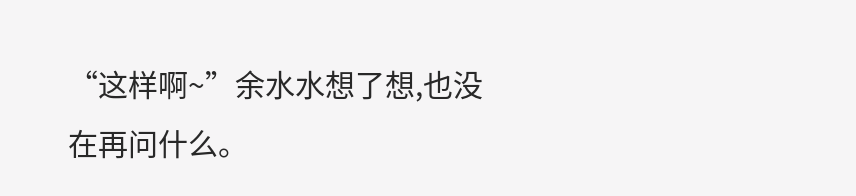“这样啊~”余水水想了想,也没在再问什么。